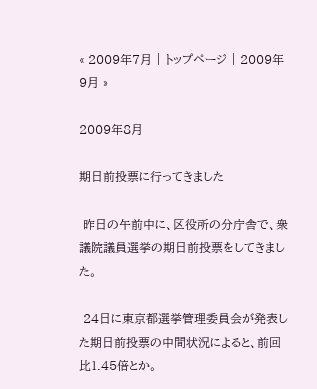« 2009年7月 | トップページ | 2009年9月 »

2009年8月

期日前投票に行ってきました

 昨日の午前中に、区役所の分庁舎で、衆議院議員選挙の期日前投票をしてきました。

 24日に東京都選挙管理委員会が発表した期日前投票の中間状況によると、前回比1.45倍とか。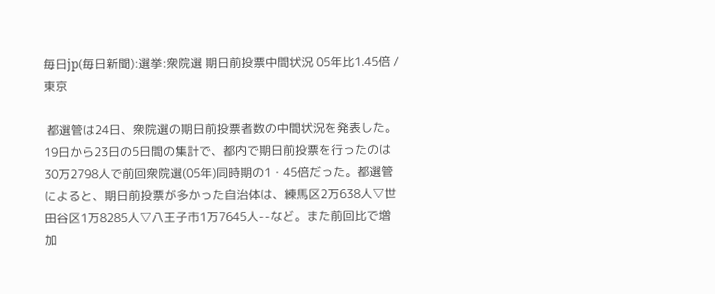毎日jp(毎日新聞):選挙:衆院選 期日前投票中間状況 05年比1.45倍 /東京

 都選管は24日、衆院選の期日前投票者数の中間状況を発表した。19日から23日の5日間の集計で、都内で期日前投票を行ったのは30万2798人で前回衆院選(05年)同時期の1・45倍だった。都選管によると、期日前投票が多かった自治体は、練馬区2万638人▽世田谷区1万8285人▽八王子市1万7645人--など。また前回比で増加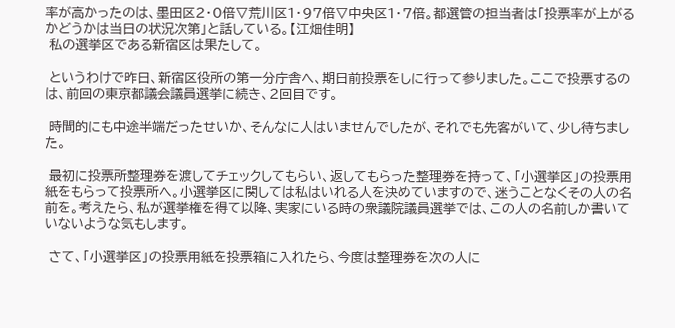率が高かったのは、墨田区2・0倍▽荒川区1・97倍▽中央区1・7倍。都選管の担当者は「投票率が上がるかどうかは当日の状況次第」と話している。【江畑佳明】
 私の選挙区である新宿区は果たして。

 というわけで昨日、新宿区役所の第一分庁舎へ、期日前投票をしに行って参りました。ここで投票するのは、前回の東京都議会議員選挙に続き、2回目です。

 時間的にも中途半端だったせいか、そんなに人はいませんでしたが、それでも先客がいて、少し待ちました。

 最初に投票所整理券を渡してチェックしてもらい、返してもらった整理券を持って、「小選挙区」の投票用紙をもらって投票所へ。小選挙区に関しては私はいれる人を決めていますので、迷うことなくその人の名前を。考えたら、私が選挙権を得て以降、実家にいる時の衆議院議員選挙では、この人の名前しか書いていないような気もします。

 さて、「小選挙区」の投票用紙を投票箱に入れたら、今度は整理券を次の人に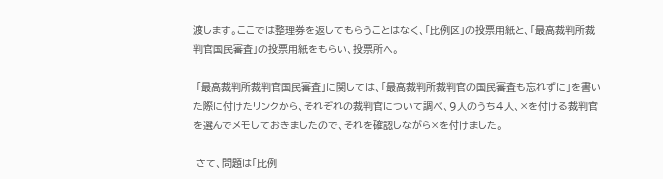渡します。ここでは整理券を返してもらうことはなく、「比例区」の投票用紙と、「最高裁判所裁判官国民審査」の投票用紙をもらい、投票所へ。

 「最高裁判所裁判官国民審査」に関しては、「最高裁判所裁判官の国民審査も忘れずに」を書いた際に付けたリンクから、それぞれの裁判官について調べ、9人のうち4人、×を付ける裁判官を選んでメモしておきましたので、それを確認しながら×を付けました。

 さて、問題は「比例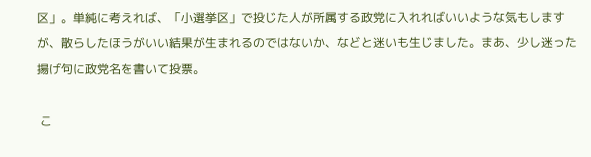区」。単純に考えれば、「小選挙区」で投じた人が所属する政党に入れればいいような気もしますが、散らしたほうがいい結果が生まれるのではないか、などと迷いも生じました。まあ、少し迷った揚げ句に政党名を書いて投票。

 こ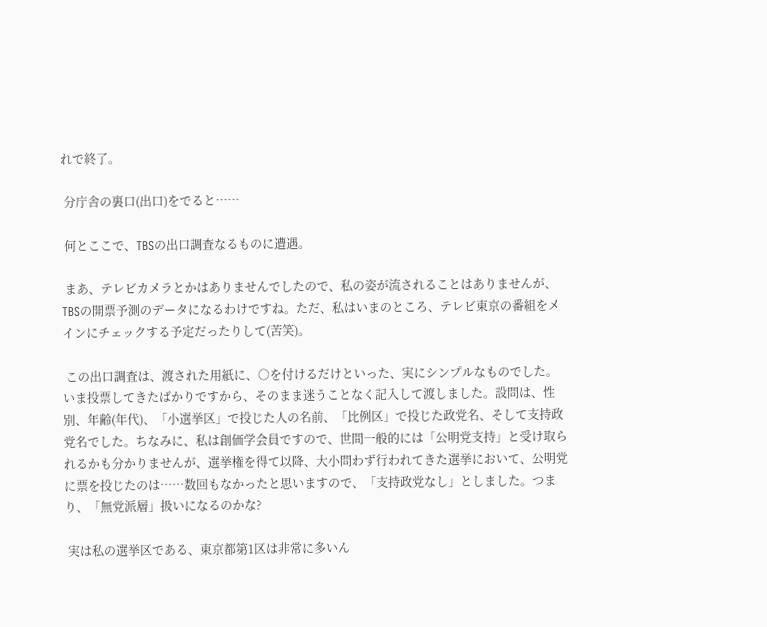れで終了。

 分庁舎の裏口(出口)をでると……

 何とここで、TBSの出口調査なるものに遭遇。

 まあ、テレビカメラとかはありませんでしたので、私の姿が流されることはありませんが、TBSの開票予測のデータになるわけですね。ただ、私はいまのところ、テレビ東京の番組をメインにチェックする予定だったりして(苦笑)。

 この出口調査は、渡された用紙に、○を付けるだけといった、実にシンプルなものでした。いま投票してきたばかりですから、そのまま迷うことなく記入して渡しました。設問は、性別、年齢(年代)、「小選挙区」で投じた人の名前、「比例区」で投じた政党名、そして支持政党名でした。ちなみに、私は創価学会員ですので、世間一般的には「公明党支持」と受け取られるかも分かりませんが、選挙権を得て以降、大小問わず行われてきた選挙において、公明党に票を投じたのは……数回もなかったと思いますので、「支持政党なし」としました。つまり、「無党派層」扱いになるのかな?

 実は私の選挙区である、東京都第1区は非常に多いん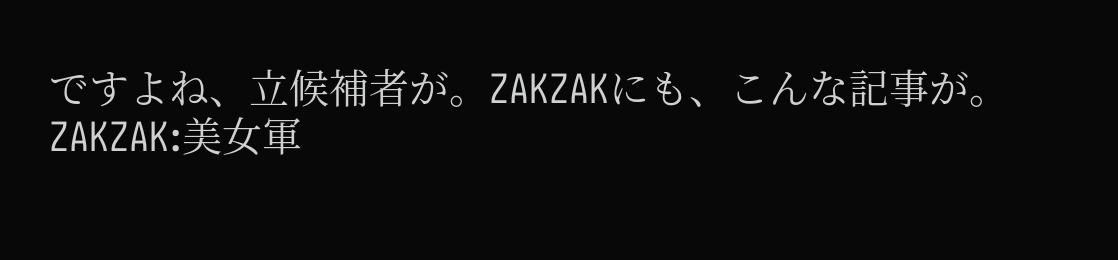ですよね、立候補者が。ZAKZAKにも、こんな記事が。
ZAKZAK:美女軍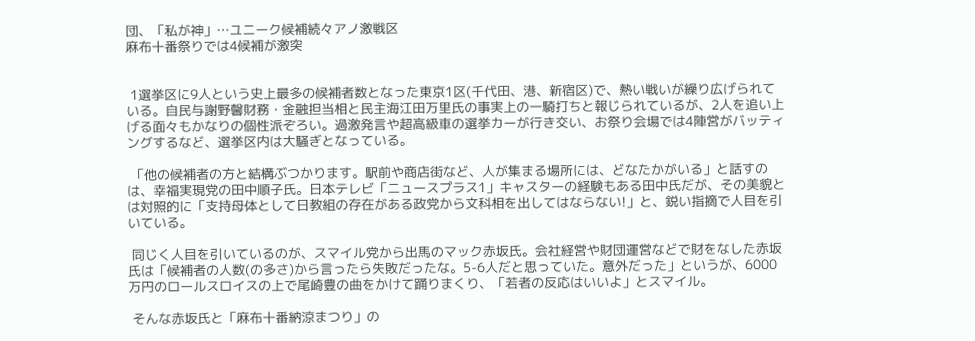団、「私が神」…ユニーク候補続々アノ激戦区
麻布十番祭りでは4候補が激突


 1選挙区に9人という史上最多の候補者数となった東京1区(千代田、港、新宿区)で、熱い戦いが繰り広げられている。自民与謝野馨財務・金融担当相と民主海江田万里氏の事実上の一騎打ちと報じられているが、2人を追い上げる面々もかなりの個性派ぞろい。過激発言や超高級車の選挙カーが行き交い、お祭り会場では4陣営がバッティングするなど、選挙区内は大騒ぎとなっている。

 「他の候補者の方と結構ぶつかります。駅前や商店街など、人が集まる場所には、どなたかがいる」と話すのは、幸福実現党の田中順子氏。日本テレビ「ニュースプラス1」キャスターの経験もある田中氏だが、その美貌とは対照的に「支持母体として日教組の存在がある政党から文科相を出してはならない!」と、鋭い指摘で人目を引いている。

 同じく人目を引いているのが、スマイル党から出馬のマック赤坂氏。会社経営や財団運営などで財をなした赤坂氏は「候補者の人数(の多さ)から言ったら失敗だったな。5-6人だと思っていた。意外だった」というが、6000万円のロールスロイスの上で尾崎豊の曲をかけて踊りまくり、「若者の反応はいいよ」とスマイル。

 そんな赤坂氏と「麻布十番納涼まつり」の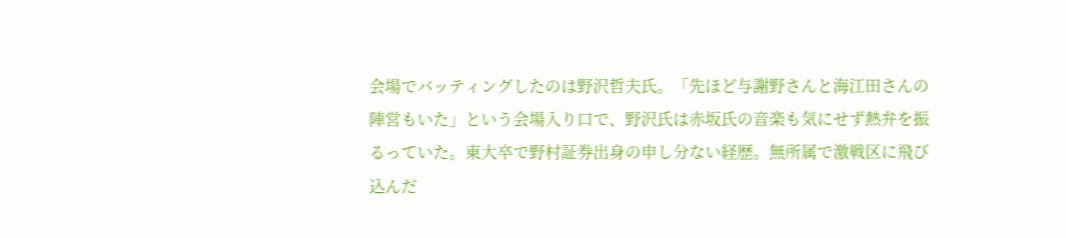会場でバッティングしたのは野沢哲夫氏。「先ほど与謝野さんと海江田さんの陣営もいた」という会場入り口で、野沢氏は赤坂氏の音楽も気にせず熱弁を振るっていた。東大卒で野村証券出身の申し分ない経歴。無所属で激戦区に飛び込んだ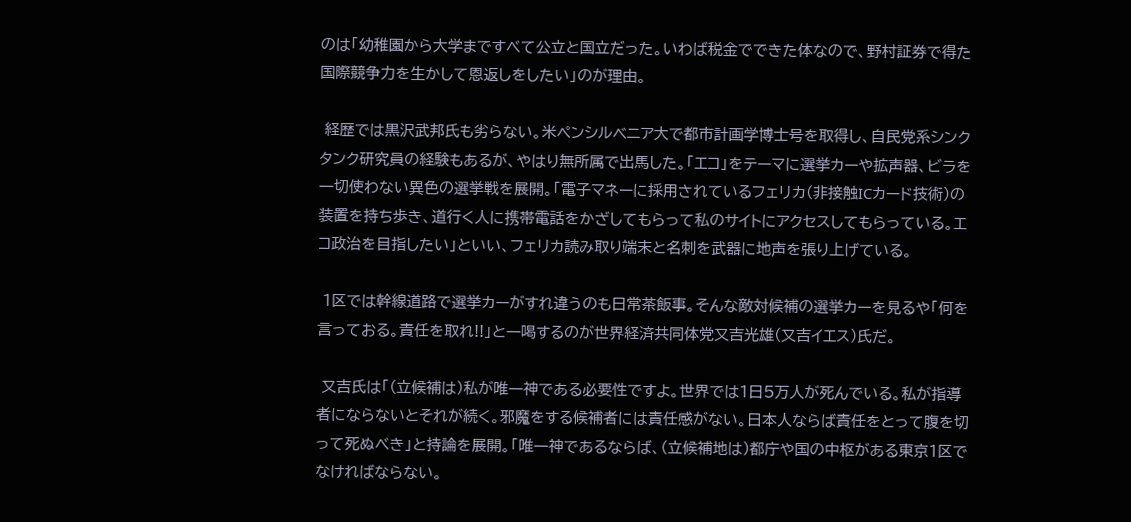のは「幼稚園から大学まですべて公立と国立だった。いわば税金でできた体なので、野村証券で得た国際競争力を生かして恩返しをしたい」のが理由。

 経歴では黒沢武邦氏も劣らない。米ペンシルベニア大で都市計画学博士号を取得し、自民党系シンクタンク研究員の経験もあるが、やはり無所属で出馬した。「エコ」をテーマに選挙カーや拡声器、ビラを一切使わない異色の選挙戦を展開。「電子マネーに採用されているフェリカ(非接触ICカード技術)の装置を持ち歩き、道行く人に携帯電話をかざしてもらって私のサイトにアクセスしてもらっている。エコ政治を目指したい」といい、フェリカ読み取り端末と名刺を武器に地声を張り上げている。

 1区では幹線道路で選挙カーがすれ違うのも日常茶飯事。そんな敵対候補の選挙カーを見るや「何を言っておる。責任を取れ!!」と一喝するのが世界経済共同体党又吉光雄(又吉イエス)氏だ。

 又吉氏は「(立候補は)私が唯一神である必要性ですよ。世界では1日5万人が死んでいる。私が指導者にならないとそれが続く。邪魔をする候補者には責任感がない。日本人ならば責任をとって腹を切って死ぬべき」と持論を展開。「唯一神であるならば、(立候補地は)都庁や国の中枢がある東京1区でなければならない。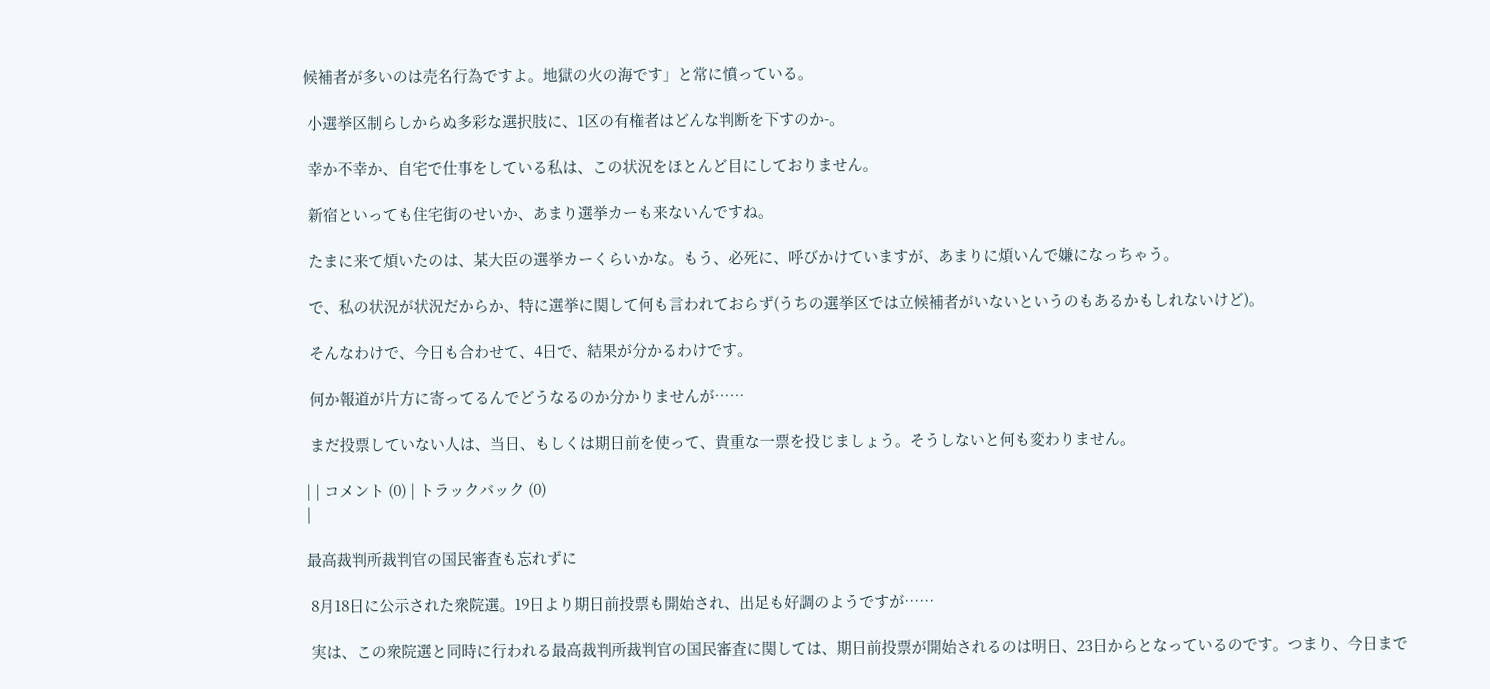候補者が多いのは売名行為ですよ。地獄の火の海です」と常に憤っている。

 小選挙区制らしからぬ多彩な選択肢に、1区の有権者はどんな判断を下すのか-。

 幸か不幸か、自宅で仕事をしている私は、この状況をほとんど目にしておりません。

 新宿といっても住宅街のせいか、あまり選挙カーも来ないんですね。

 たまに来て煩いたのは、某大臣の選挙カーくらいかな。もう、必死に、呼びかけていますが、あまりに煩いんで嫌になっちゃう。

 で、私の状況が状況だからか、特に選挙に関して何も言われておらず(うちの選挙区では立候補者がいないというのもあるかもしれないけど)。

 そんなわけで、今日も合わせて、4日で、結果が分かるわけです。

 何か報道が片方に寄ってるんでどうなるのか分かりませんが……

 まだ投票していない人は、当日、もしくは期日前を使って、貴重な一票を投じましょう。そうしないと何も変わりません。

| | コメント (0) | トラックバック (0)
|

最高裁判所裁判官の国民審査も忘れずに

 8月18日に公示された衆院選。19日より期日前投票も開始され、出足も好調のようですが……

 実は、この衆院選と同時に行われる最高裁判所裁判官の国民審査に関しては、期日前投票が開始されるのは明日、23日からとなっているのです。つまり、今日まで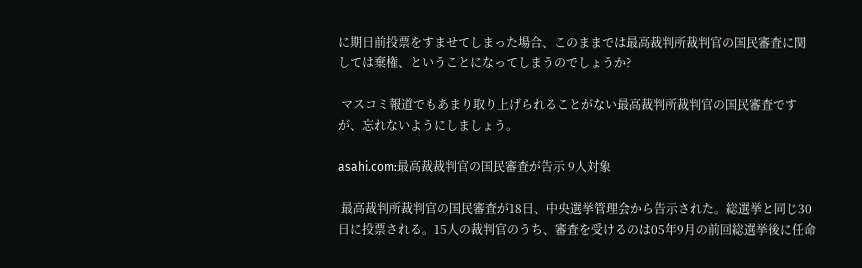に期日前投票をすませてしまった場合、このままでは最高裁判所裁判官の国民審査に関しては棄権、ということになってしまうのでしょうか?

 マスコミ報道でもあまり取り上げられることがない最高裁判所裁判官の国民審査ですが、忘れないようにしましょう。

asahi.com:最高裁裁判官の国民審査が告示 9人対象

 最高裁判所裁判官の国民審査が18日、中央選挙管理会から告示された。総選挙と同じ30日に投票される。15人の裁判官のうち、審査を受けるのは05年9月の前回総選挙後に任命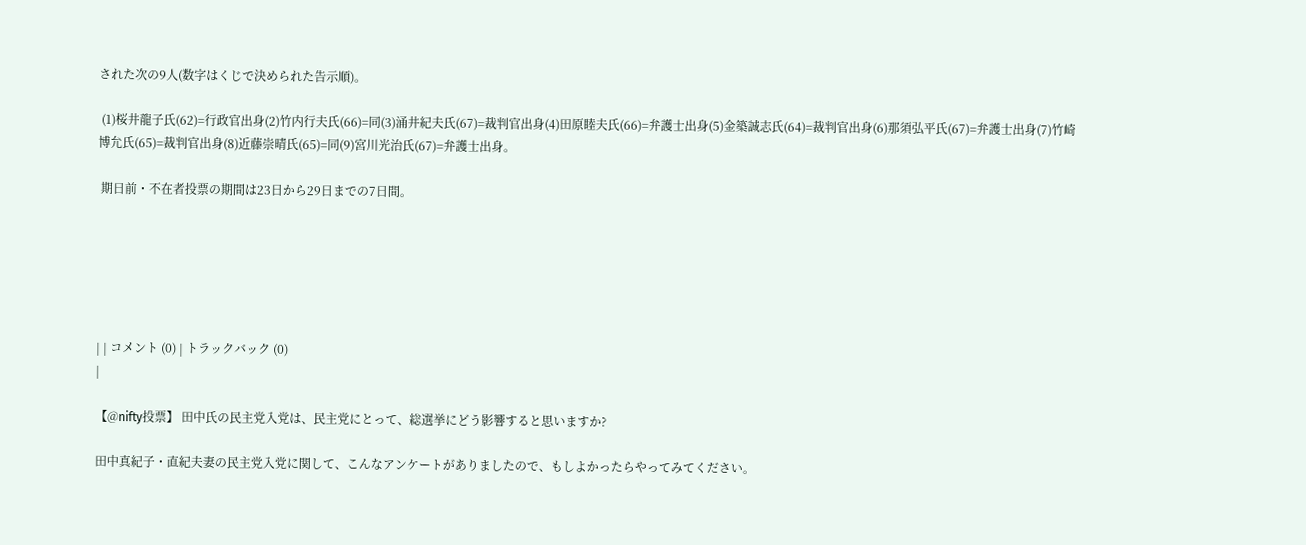された次の9人(数字はくじで決められた告示順)。

 (1)桜井龍子氏(62)=行政官出身(2)竹内行夫氏(66)=同(3)涌井紀夫氏(67)=裁判官出身(4)田原睦夫氏(66)=弁護士出身(5)金築誠志氏(64)=裁判官出身(6)那須弘平氏(67)=弁護士出身(7)竹崎博允氏(65)=裁判官出身(8)近藤崇晴氏(65)=同(9)宮川光治氏(67)=弁護士出身。

 期日前・不在者投票の期間は23日から29日までの7日間。






| | コメント (0) | トラックバック (0)
|

【@nifty投票】 田中氏の民主党入党は、民主党にとって、総選挙にどう影響すると思いますか?

田中真紀子・直紀夫妻の民主党入党に関して、こんなアンケートがありましたので、もしよかったらやってみてください。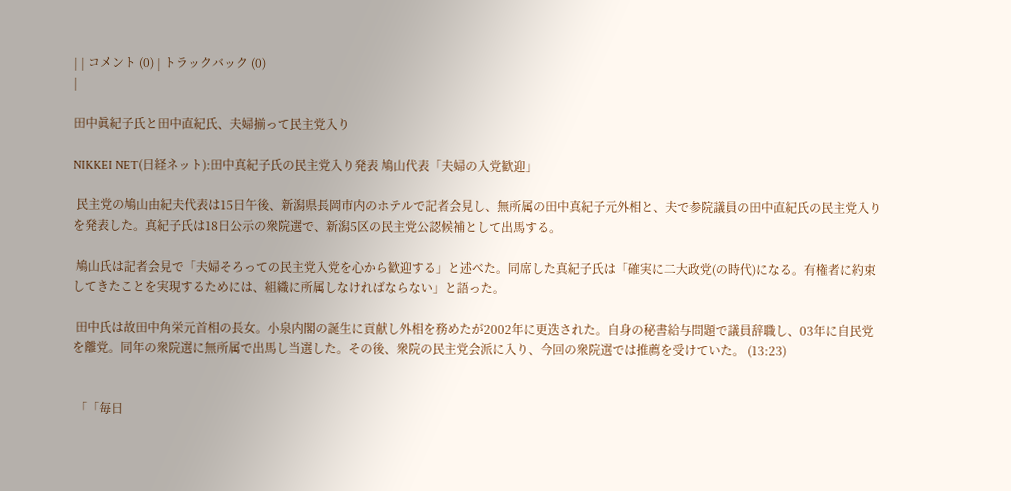| | コメント (0) | トラックバック (0)
|

田中眞紀子氏と田中直紀氏、夫婦揃って民主党入り

NIKKEI NET(日経ネット):田中真紀子氏の民主党入り発表 鳩山代表「夫婦の入党歓迎」

 民主党の鳩山由紀夫代表は15日午後、新潟県長岡市内のホテルで記者会見し、無所属の田中真紀子元外相と、夫で参院議員の田中直紀氏の民主党入りを発表した。真紀子氏は18日公示の衆院選で、新潟5区の民主党公認候補として出馬する。

 鳩山氏は記者会見で「夫婦そろっての民主党入党を心から歓迎する」と述べた。同席した真紀子氏は「確実に二大政党(の時代)になる。有権者に約束してきたことを実現するためには、組織に所属しなければならない」と語った。

 田中氏は故田中角栄元首相の長女。小泉内閣の誕生に貢献し外相を務めたが2002年に更迭された。自身の秘書給与問題で議員辞職し、03年に自民党を離党。同年の衆院選に無所属で出馬し当選した。その後、衆院の民主党会派に入り、今回の衆院選では推薦を受けていた。 (13:23)


 「「毎日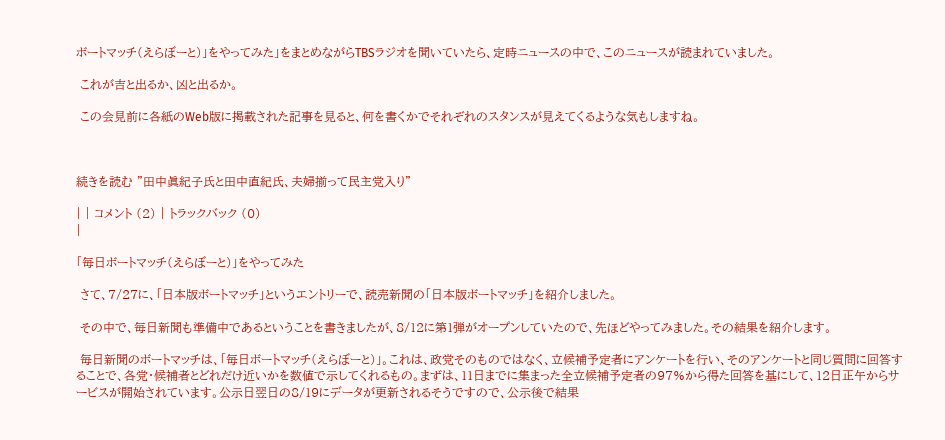ボートマッチ(えらぼーと)」をやってみた」をまとめながらTBSラジオを聞いていたら、定時ニュースの中で、このニュースが読まれていました。

 これが吉と出るか、凶と出るか。

 この会見前に各紙のWeb版に掲載された記事を見ると、何を書くかでそれぞれのスタンスが見えてくるような気もしますね。



続きを読む "田中眞紀子氏と田中直紀氏、夫婦揃って民主党入り"

| | コメント (2) | トラックバック (0)
|

「毎日ボートマッチ(えらぼーと)」をやってみた

 さて、7/27に、「日本版ボートマッチ」というエントリーで、読売新聞の「日本版ボートマッチ」を紹介しました。

 その中で、毎日新聞も準備中であるということを書きましたが、8/12に第1弾がオープンしていたので、先ほどやってみました。その結果を紹介します。

 毎日新聞のボートマッチは、「毎日ボートマッチ(えらぼーと)」。これは、政党そのものではなく、立候補予定者にアンケートを行い、そのアンケートと同じ質問に回答することで、各党・候補者とどれだけ近いかを数値で示してくれるもの。まずは、11日までに集まった全立候補予定者の97%から得た回答を基にして、12日正午からサービスが開始されています。公示日翌日の8/19にデータが更新されるそうですので、公示後で結果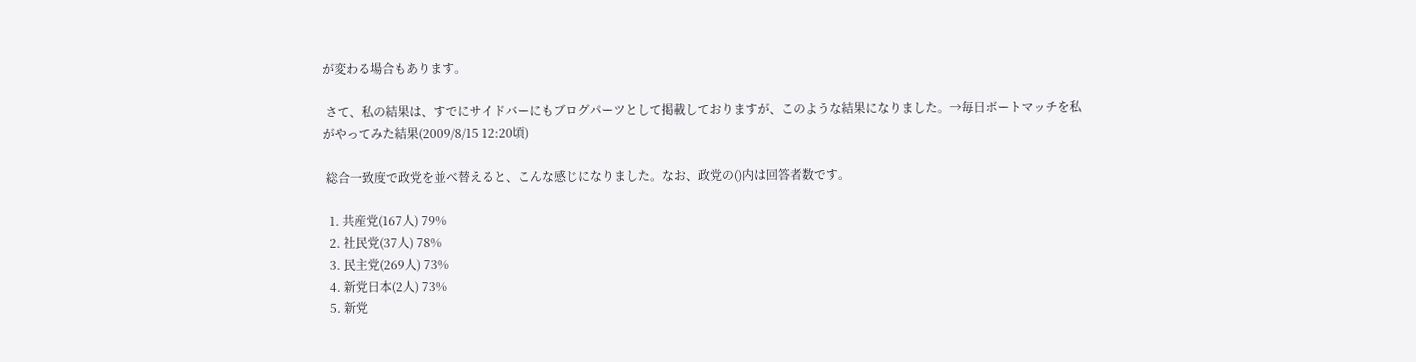が変わる場合もあります。

 さて、私の結果は、すでにサイドバーにもブログパーツとして掲載しておりますが、このような結果になりました。→毎日ボートマッチを私がやってみた結果(2009/8/15 12:20頃)

 総合一致度で政党を並べ替えると、こんな感じになりました。なお、政党の()内は回答者数です。

  1. 共産党(167人) 79%
  2. 社民党(37人) 78%
  3. 民主党(269人) 73%
  4. 新党日本(2人) 73%
  5. 新党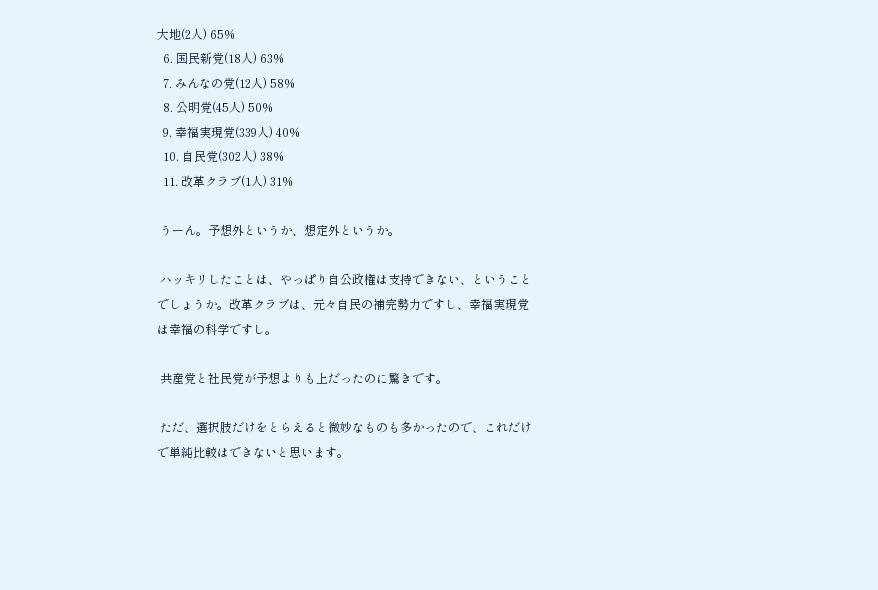大地(2人) 65%
  6. 国民新党(18人) 63%
  7. みんなの党(12人) 58%
  8. 公明党(45人) 50%
  9. 幸福実現党(339人) 40%
  10. 自民党(302人) 38%
  11. 改革クラブ(1人) 31%

 うーん。予想外というか、想定外というか。

 ハッキリしたことは、やっぱり自公政権は支持できない、ということでしょうか。改革クラブは、元々自民の補完勢力ですし、幸福実現党は幸福の科学ですし。

 共産党と社民党が予想よりも上だったのに驚きです。

 ただ、選択肢だけをとらえると微妙なものも多かったので、これだけで単純比較はできないと思います。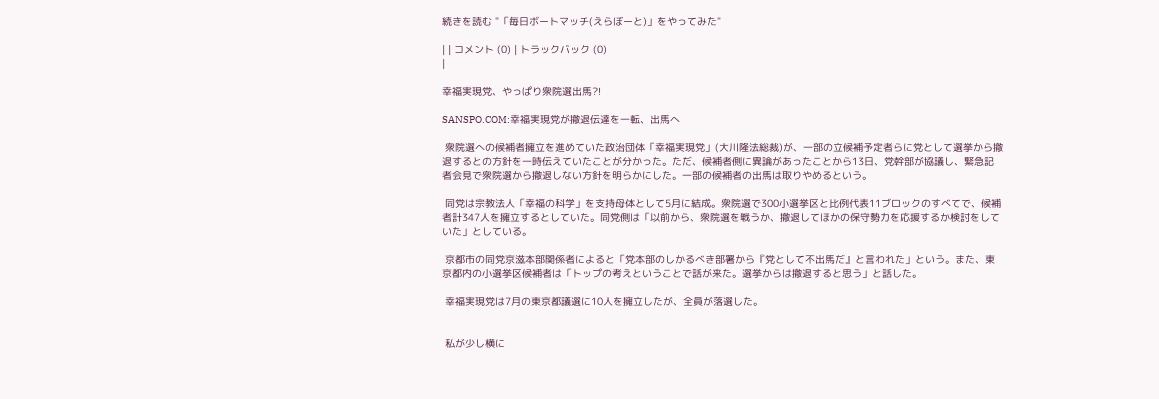続きを読む "「毎日ボートマッチ(えらぼーと)」をやってみた"

| | コメント (0) | トラックバック (0)
|

幸福実現党、やっぱり衆院選出馬?!

SANSPO.COM:幸福実現党が撤退伝達を一転、出馬へ

 衆院選への候補者擁立を進めていた政治団体「幸福実現党」(大川隆法総裁)が、一部の立候補予定者らに党として選挙から撤退するとの方針を一時伝えていたことが分かった。ただ、候補者側に異論があったことから13日、党幹部が協議し、緊急記者会見で衆院選から撤退しない方針を明らかにした。一部の候補者の出馬は取りやめるという。

 同党は宗教法人「幸福の科学」を支持母体として5月に結成。衆院選で300小選挙区と比例代表11ブロックのすべてで、候補者計347人を擁立するとしていた。同党側は「以前から、衆院選を戦うか、撤退してほかの保守勢力を応援するか検討をしていた」としている。

 京都市の同党京滋本部関係者によると「党本部のしかるべき部署から『党として不出馬だ』と言われた」という。また、東京都内の小選挙区候補者は「トップの考えということで話が来た。選挙からは撤退すると思う」と話した。

 幸福実現党は7月の東京都議選に10人を擁立したが、全員が落選した。


 私が少し横に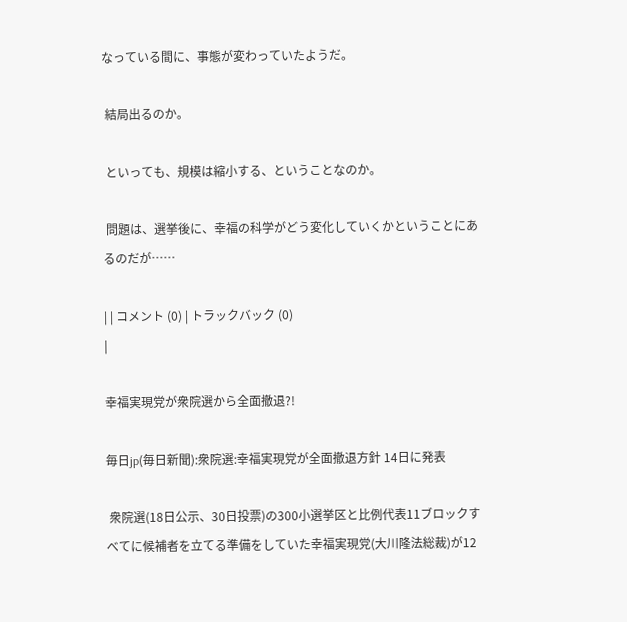なっている間に、事態が変わっていたようだ。

 結局出るのか。

 といっても、規模は縮小する、ということなのか。

 問題は、選挙後に、幸福の科学がどう変化していくかということにあるのだが……

| | コメント (0) | トラックバック (0)
|

幸福実現党が衆院選から全面撤退?!

毎日jp(毎日新聞):衆院選:幸福実現党が全面撤退方針 14日に発表

 衆院選(18日公示、30日投票)の300小選挙区と比例代表11ブロックすべてに候補者を立てる準備をしていた幸福実現党(大川隆法総裁)が12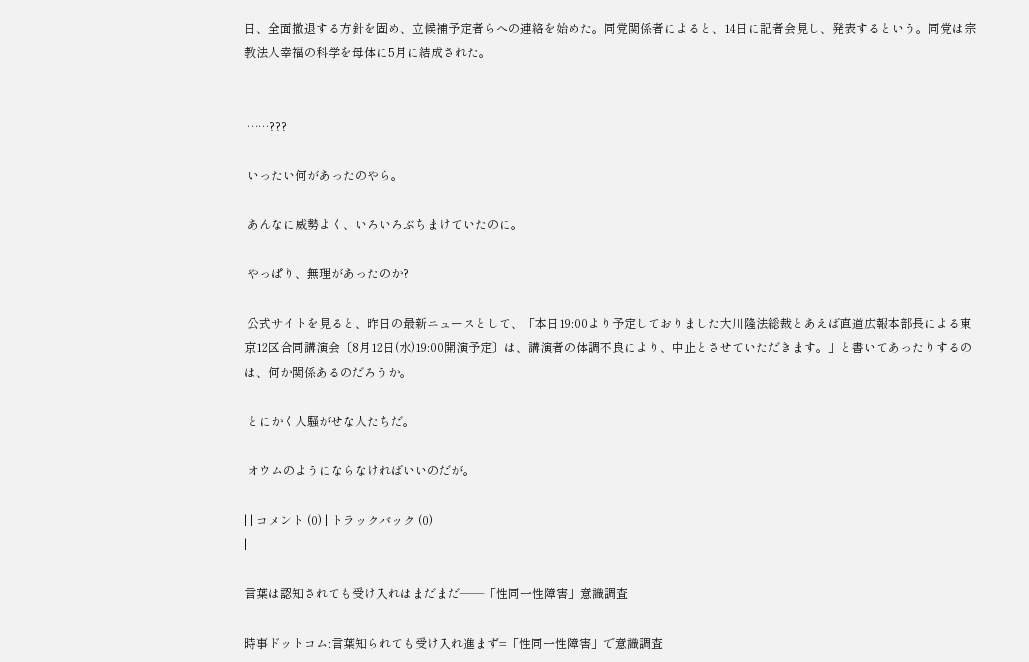日、全面撤退する方針を固め、立候補予定者らへの連絡を始めた。同党関係者によると、14日に記者会見し、発表するという。同党は宗教法人幸福の科学を母体に5月に結成された。


 ……???

 いったい何があったのやら。

 あんなに威勢よく、いろいろぶちまけていたのに。

 やっぱり、無理があったのか?

 公式サイトを見ると、昨日の最新ニュースとして、「本日19:00より予定しておりました大川隆法総裁とあえば直道広報本部長による東京12区合同講演会〔8月12日(水)19:00開演予定〕は、講演者の体調不良により、中止とさせていただきます。」と書いてあったりするのは、何か関係あるのだろうか。

 とにかく人騒がせな人たちだ。

 オウムのようにならなければいいのだが。

| | コメント (0) | トラックバック (0)
|

言葉は認知されても受け入れはまだまだ――「性同一性障害」意識調査

時事ドットコム:言葉知られても受け入れ進まず=「性同一性障害」で意識調査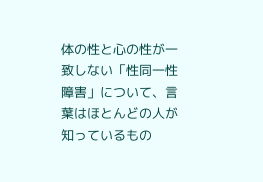体の性と心の性が一致しない「性同一性障害」について、言葉はほとんどの人が知っているもの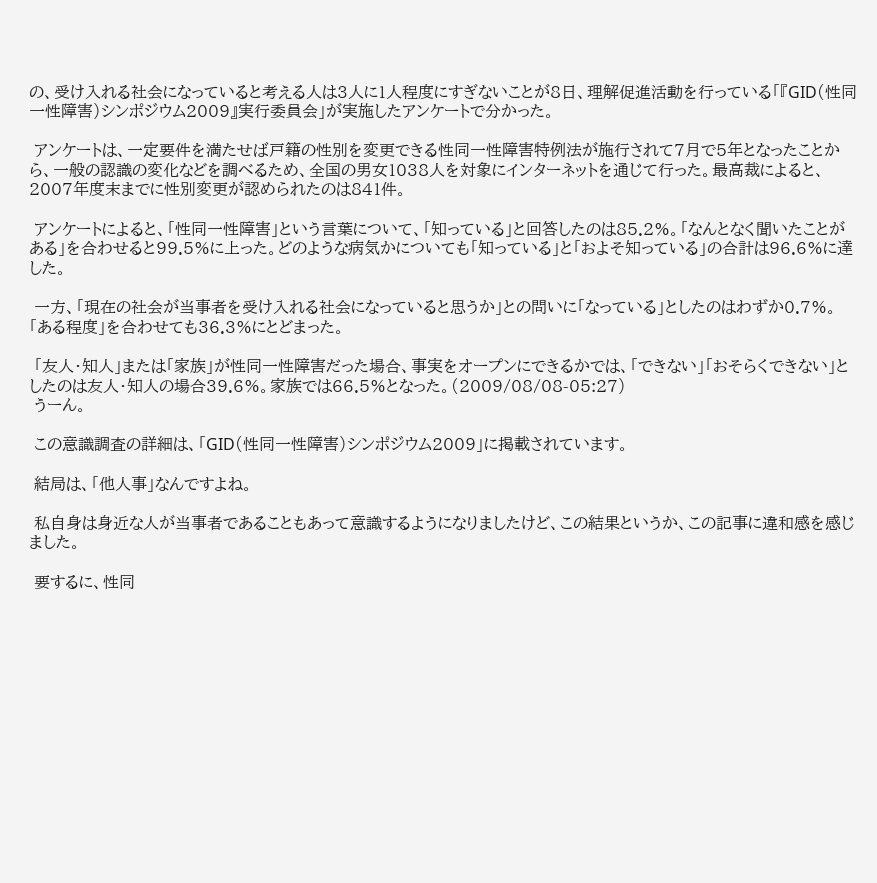の、受け入れる社会になっていると考える人は3人に1人程度にすぎないことが8日、理解促進活動を行っている「『GID(性同一性障害)シンポジウム2009』実行委員会」が実施したアンケートで分かった。

 アンケートは、一定要件を満たせば戸籍の性別を変更できる性同一性障害特例法が施行されて7月で5年となったことから、一般の認識の変化などを調べるため、全国の男女1038人を対象にインターネットを通じて行った。最高裁によると、2007年度末までに性別変更が認められたのは841件。

 アンケートによると、「性同一性障害」という言葉について、「知っている」と回答したのは85.2%。「なんとなく聞いたことがある」を合わせると99.5%に上った。どのような病気かについても「知っている」と「およそ知っている」の合計は96.6%に達した。

 一方、「現在の社会が当事者を受け入れる社会になっていると思うか」との問いに「なっている」としたのはわずか0.7%。「ある程度」を合わせても36.3%にとどまった。

 「友人・知人」または「家族」が性同一性障害だった場合、事実をオープンにできるかでは、「できない」「おそらくできない」としたのは友人・知人の場合39.6%。家族では66.5%となった。(2009/08/08-05:27)
 うーん。

 この意識調査の詳細は、「GID(性同一性障害)シンポジウム2009」に掲載されています。

 結局は、「他人事」なんですよね。

 私自身は身近な人が当事者であることもあって意識するようになりましたけど、この結果というか、この記事に違和感を感じました。

 要するに、性同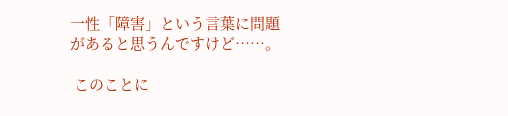一性「障害」という言葉に問題があると思うんですけど……。

 このことに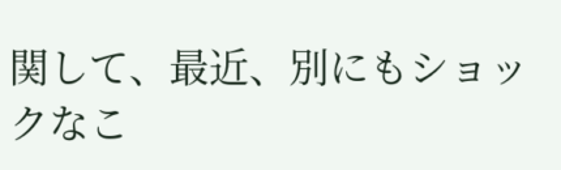関して、最近、別にもショックなこ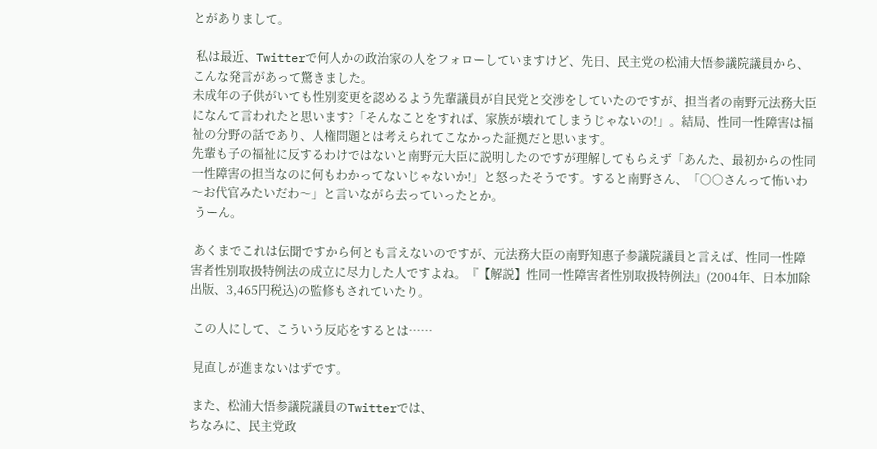とがありまして。

 私は最近、Twitterで何人かの政治家の人をフォローしていますけど、先日、民主党の松浦大悟参議院議員から、こんな発言があって驚きました。
未成年の子供がいても性別変更を認めるよう先輩議員が自民党と交渉をしていたのですが、担当者の南野元法務大臣になんて言われたと思います?「そんなことをすれば、家族が壊れてしまうじゃないの!」。結局、性同一性障害は福祉の分野の話であり、人権問題とは考えられてこなかった証拠だと思います。
先輩も子の福祉に反するわけではないと南野元大臣に説明したのですが理解してもらえず「あんた、最初からの性同一性障害の担当なのに何もわかってないじゃないか!」と怒ったそうです。すると南野さん、「○○さんって怖いわ〜お代官みたいだわ〜」と言いながら去っていったとか。
 うーん。

 あくまでこれは伝聞ですから何とも言えないのですが、元法務大臣の南野知惠子参議院議員と言えば、性同一性障害者性別取扱特例法の成立に尽力した人ですよね。『【解説】性同一性障害者性別取扱特例法』(2004年、日本加除出版、3,465円税込)の監修もされていたり。

 この人にして、こういう反応をするとは……

 見直しが進まないはずです。

 また、松浦大悟参議院議員のTwitterでは、
ちなみに、民主党政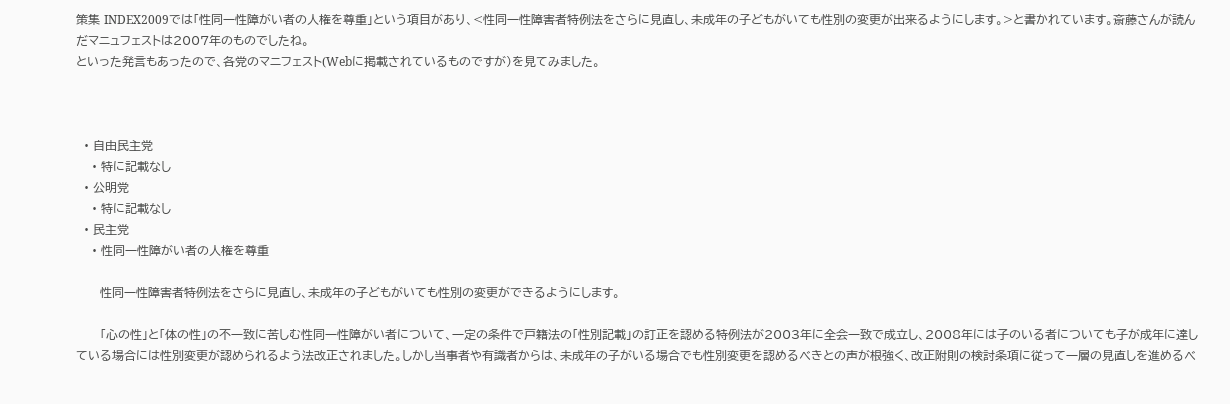策集 INDEX2009では「性同一性障がい者の人権を尊重」という項目があり、<性同一性障害者特例法をさらに見直し、未成年の子どもがいても性別の変更が出来るようにします。>と書かれています。斎藤さんが読んだマニュフェストは2007年のものでしたね。
といった発言もあったので、各党のマニフェスト(Webに掲載されているものですが)を見てみました。



  • 自由民主党
    • 特に記載なし
  • 公明党
    • 特に記載なし
  • 民主党
    • 性同一性障がい者の人権を尊重

      性同一性障害者特例法をさらに見直し、未成年の子どもがいても性別の変更ができるようにします。

      「心の性」と「体の性」の不一致に苦しむ性同一性障がい者について、一定の条件で戸籍法の「性別記載」の訂正を認める特例法が2003年に全会一致で成立し、2008年には子のいる者についても子が成年に達している場合には性別変更が認められるよう法改正されました。しかし当事者や有識者からは、未成年の子がいる場合でも性別変更を認めるべきとの声が根強く、改正附則の検討条項に従って一層の見直しを進めるべ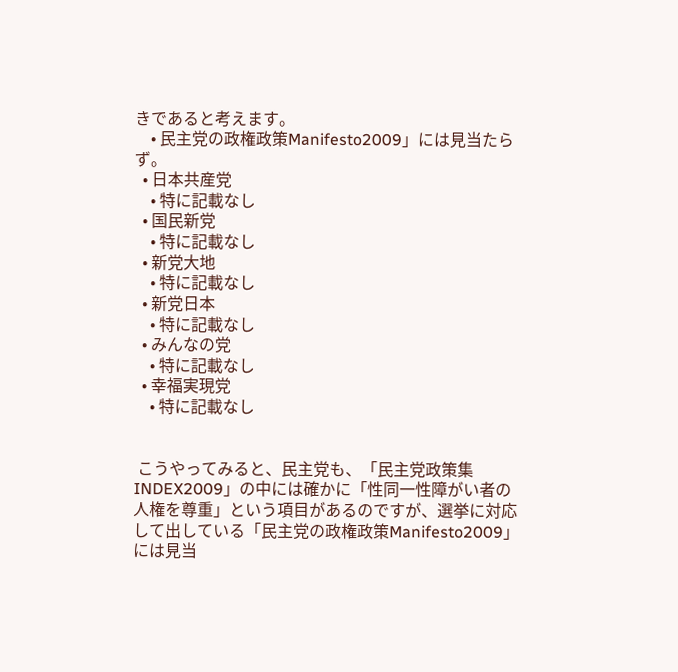きであると考えます。
    • 民主党の政権政策Manifesto2009」には見当たらず。
  • 日本共産党
    • 特に記載なし
  • 国民新党
    • 特に記載なし
  • 新党大地
    • 特に記載なし
  • 新党日本
    • 特に記載なし
  • みんなの党
    • 特に記載なし
  • 幸福実現党
    • 特に記載なし


 こうやってみると、民主党も、「民主党政策集INDEX2009」の中には確かに「性同一性障がい者の人権を尊重」という項目があるのですが、選挙に対応して出している「民主党の政権政策Manifesto2009」には見当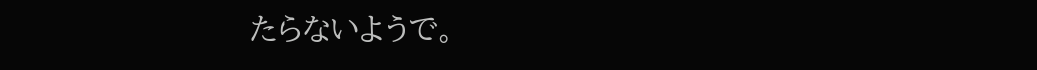たらないようで。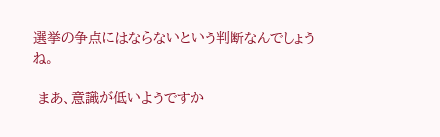選挙の争点にはならないという判断なんでしょうね。

 まあ、意識が低いようですか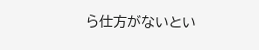ら仕方がないとい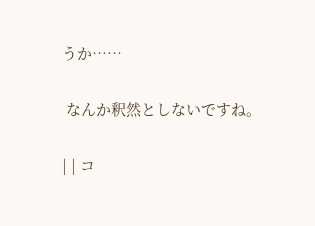うか……

 なんか釈然としないですね。

| | コ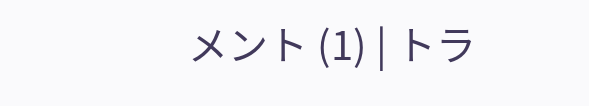メント (1) | トラ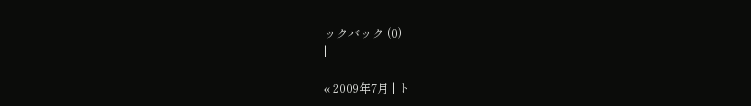ックバック (0)
|

« 2009年7月 | ト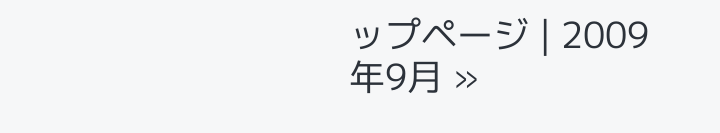ップページ | 2009年9月 »